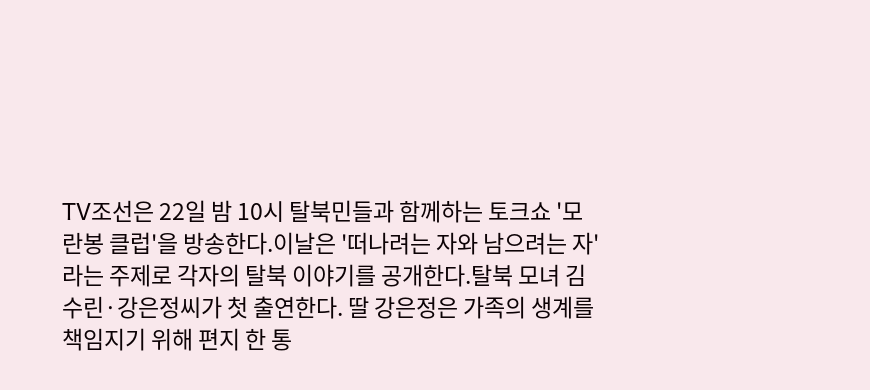TV조선은 22일 밤 10시 탈북민들과 함께하는 토크쇼 '모란봉 클럽'을 방송한다.이날은 '떠나려는 자와 남으려는 자'라는 주제로 각자의 탈북 이야기를 공개한다.탈북 모녀 김수린·강은정씨가 첫 출연한다. 딸 강은정은 가족의 생계를 책임지기 위해 편지 한 통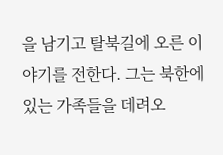을 남기고 탈북길에 오른 이야기를 전한다. 그는 북한에 있는 가족들을 데려오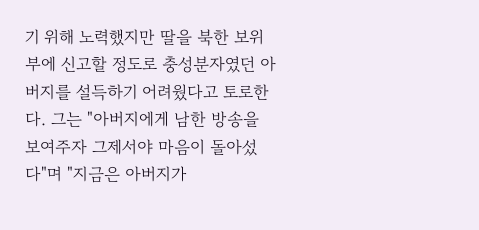기 위해 노력했지만 딸을 북한 보위부에 신고할 정도로 충성분자였던 아버지를 설득하기 어려웠다고 토로한다. 그는 "아버지에게 남한 방송을 보여주자 그제서야 마음이 돌아섰다"며 "지금은 아버지가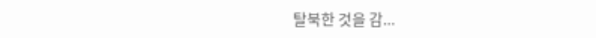탈북한 것을 감...